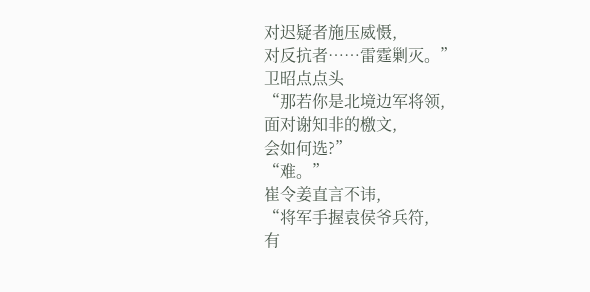对迟疑者施压威慑,
对反抗者……雷霆剿灭。”
卫昭点点头
“那若你是北境边军将领,
面对谢知非的檄文,
会如何选?”
“难。”
崔令姜直言不讳,
“将军手握袁侯爷兵符,
有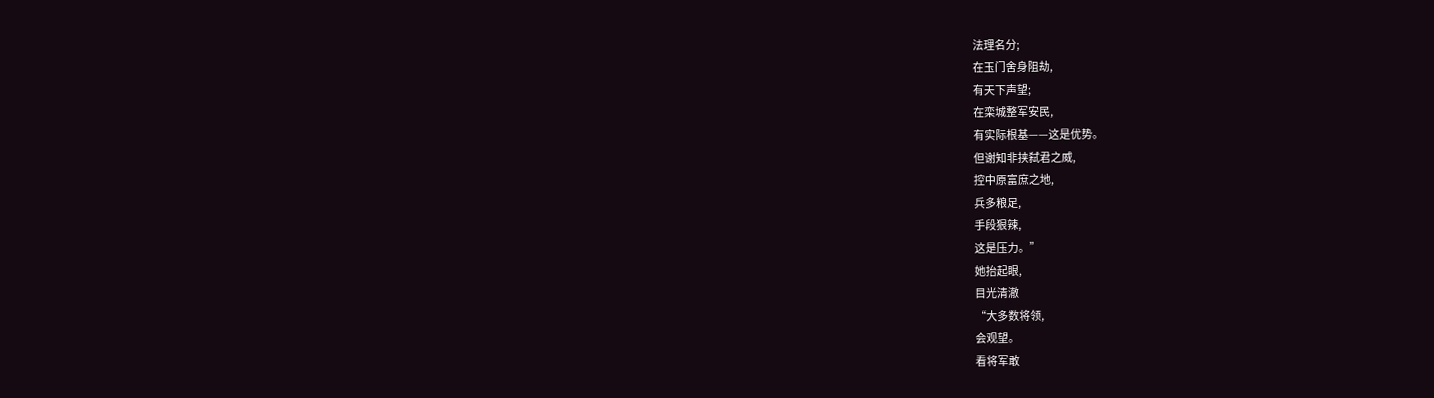法理名分;
在玉门舍身阻劫,
有天下声望;
在栾城整军安民,
有实际根基——这是优势。
但谢知非挟弑君之威,
控中原富庶之地,
兵多粮足,
手段狠辣,
这是压力。”
她抬起眼,
目光清澈
“大多数将领,
会观望。
看将军敢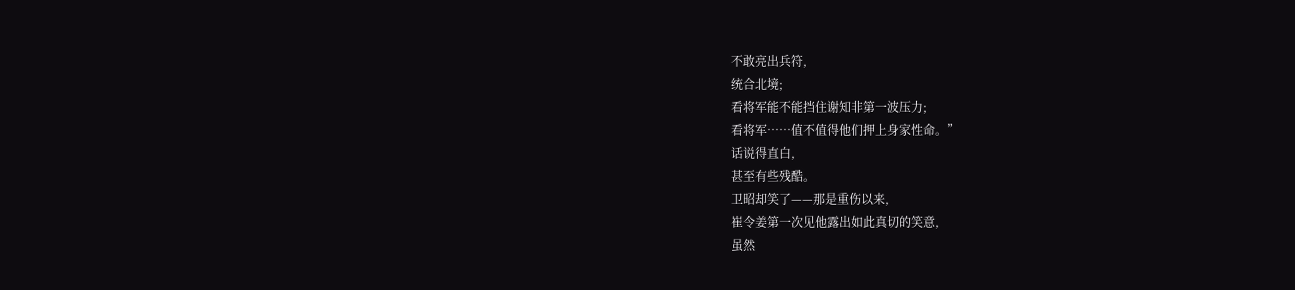不敢亮出兵符,
统合北境;
看将军能不能挡住谢知非第一波压力;
看将军……值不值得他们押上身家性命。”
话说得直白,
甚至有些残酷。
卫昭却笑了——那是重伤以来,
崔令姜第一次见他露出如此真切的笑意,
虽然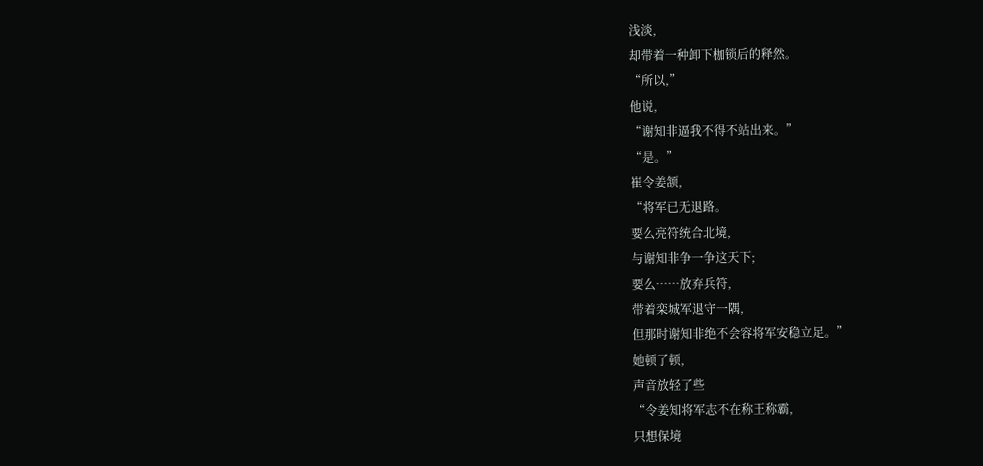浅淡,
却带着一种卸下枷锁后的释然。
“所以,”
他说,
“谢知非逼我不得不站出来。”
“是。”
崔令姜颔,
“将军已无退路。
要么亮符统合北境,
与谢知非争一争这天下;
要么……放弃兵符,
带着栾城军退守一隅,
但那时谢知非绝不会容将军安稳立足。”
她顿了顿,
声音放轻了些
“令姜知将军志不在称王称霸,
只想保境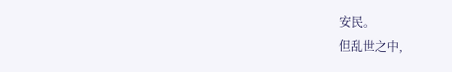安民。
但乱世之中,